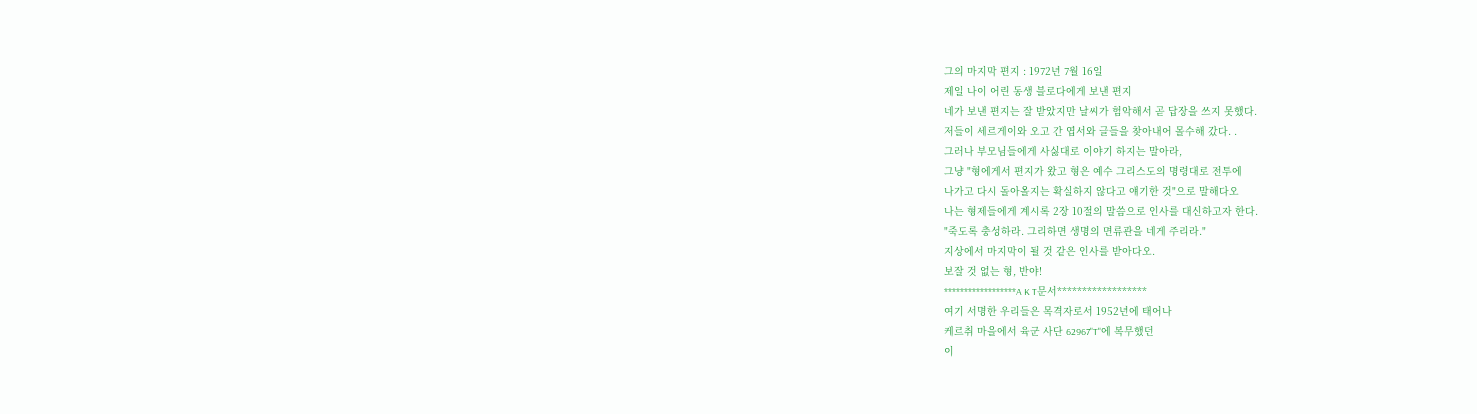그의 마지막 편지 : 1972년 7월 16일
제일 나이 어린 동생 블로다에게 보낸 편지
네가 보낸 편지는 잘 받았지만 날씨가 험악해서 곧 답장을 쓰지 못했다.
저들이 세르게이와 오고 간 엽서와 글들을 찾아내어 몰수해 갔다. .
그러나 부모님들에게 사싫대로 이야기 하지는 말아라,
그냥 "형에게서 편지가 왔고 형은 예수 그리스도의 명령대로 전투에
나가고 다시 돌아올지는 확실하지 않다고 얘기한 것"으로 말해다오
나는 형제들에게 계시록 2장 10절의 말씀으로 인사를 대신하고자 한다.
"죽도록 충성하라. 그리하면 생명의 면류관을 네게 주리라."
지상에서 마지막이 될 것 같은 인사를 받아다오.
보잘 것 없는 형, 반야!
******************A K T문서******************
여기 서명한 우리들은 목격자로서 1952년에 태어나
케르취 마을에서 육군 사단 62967"T"에 복무했던
이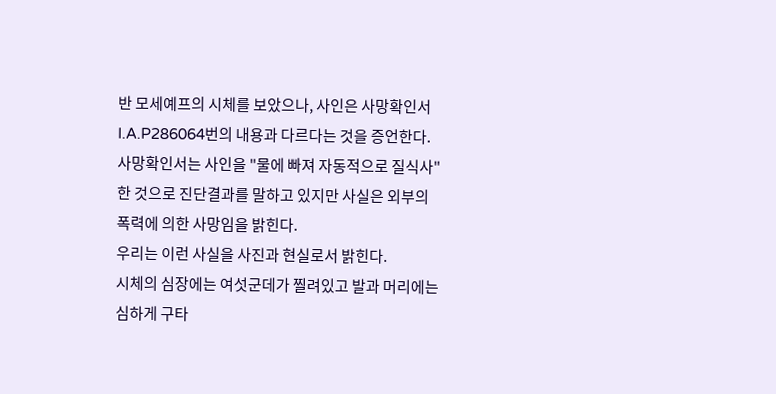반 모세예프의 시체를 보았으나, 사인은 사망확인서
I.A.P286064번의 내용과 다르다는 것을 증언한다.
사망확인서는 사인을 "물에 빠져 자동적으로 질식사"
한 것으로 진단결과를 말하고 있지만 사실은 외부의
폭력에 의한 사망임을 밝힌다.
우리는 이런 사실을 사진과 현실로서 밝힌다.
시체의 심장에는 여섯군데가 찔려있고 발과 머리에는
심하게 구타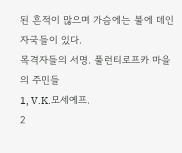된 흔적이 많으며 가슴에는 불에 데인
자국들이 있다.
목격자들의 서명. 풀런티로프카 마을의 주민들
1, V.K.모세예프.
2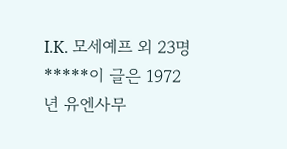I.K. 모세예프 외 23명
*****이 글은 1972년 유엔사무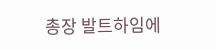총장 발트하임에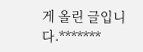게 올린 글입니다.*******